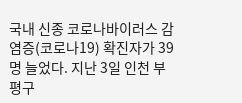국내 신종 코로나바이러스 감염증(코로나19) 확진자가 39명 늘었다. 지난 3일 인천 부평구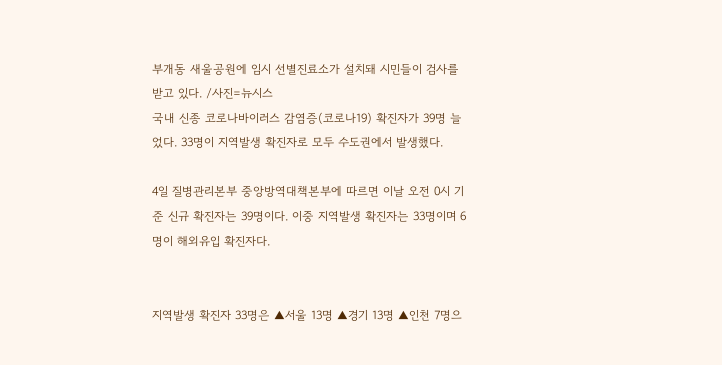부개동 새울공원에 임시 선별진료소가 설치돼 시민들이 검사를 받고 있다. /사진=뉴시스
국내 신종 코로나바이러스 감염증(코로나19) 확진자가 39명 늘었다. 33명이 지역발생 확진자로 모두 수도권에서 발생했다.

4일 질병관리본부 중앙방역대책본부에 따르면 이날 오전 0시 기준 신규 확진자는 39명이다. 이중 지역발생 확진자는 33명이며 6명이 해외유입 확진자다.


지역발생 확진자 33명은 ▲서울 13명 ▲경기 13명 ▲인천 7명으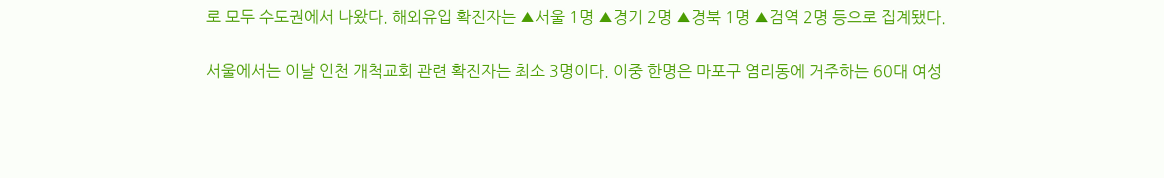로 모두 수도권에서 나왔다. 해외유입 확진자는 ▲서울 1명 ▲경기 2명 ▲경북 1명 ▲검역 2명 등으로 집계됐다.

서울에서는 이날 인천 개척교회 관련 확진자는 최소 3명이다. 이중 한명은 마포구 염리동에 거주하는 60대 여성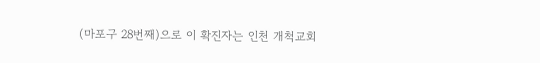(마포구 28번째)으로 이 확진자는 인천 개척교회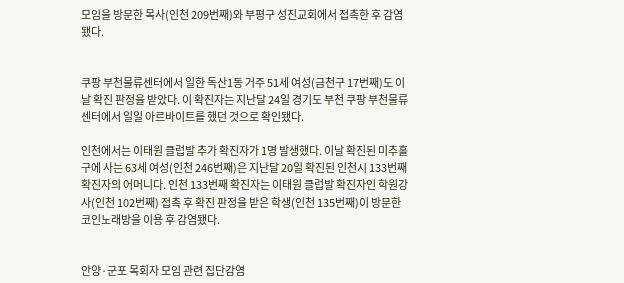모임을 방문한 목사(인천 209번째)와 부평구 성진교회에서 접촉한 후 감염됐다.


쿠팡 부천물류센터에서 일한 독산1동 거주 51세 여성(금천구 17번째)도 이날 확진 판정을 받았다. 이 확진자는 지난달 24일 경기도 부천 쿠팡 부천물류센터에서 일일 아르바이트를 했던 것으로 확인됐다.

인천에서는 이태원 클럽발 추가 확진자가 1명 발생했다. 이날 확진된 미추홀구에 사는 63세 여성(인천 246번째)은 지난달 20일 확진된 인천시 133번째 확진자의 어머니다. 인천 133번째 확진자는 이태원 클럽발 확진자인 학원강사(인천 102번째) 접촉 후 확진 판정을 받은 학생(인천 135번째)이 방문한 코인노래방을 이용 후 감염됐다.


안양·군포 목회자 모임 관련 집단감염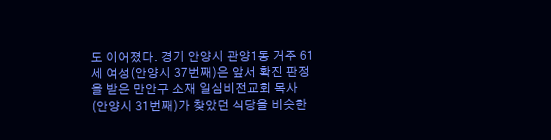도 이어졌다. 경기 안양시 관양1동 거주 61세 여성(안양시 37번째)은 앞서 확진 판정을 받은 만안구 소재 일심비전교회 목사(안양시 31번째)가 찾았던 식당을 비슷한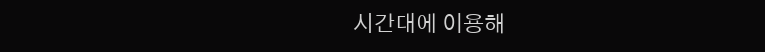시간대에 이용해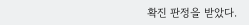확진 판정을 받았다.